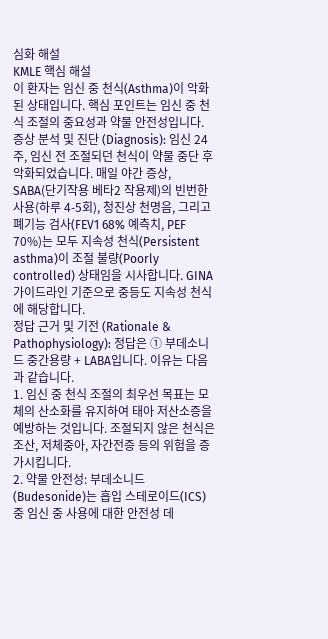심화 해설
KMLE 핵심 해설
이 환자는 임신 중 천식(Asthma)이 악화된 상태입니다. 핵심 포인트는 임신 중 천식 조절의 중요성과 약물 안전성입니다.
증상 분석 및 진단 (Diagnosis): 임신 24주, 임신 전 조절되던 천식이 약물 중단 후 악화되었습니다. 매일 야간 증상, SABA(단기작용 베타2 작용제)의 빈번한 사용(하루 4-5회), 청진상 천명음, 그리고 폐기능 검사(FEV1 68% 예측치, PEF 70%)는 모두 지속성 천식(Persistent asthma)이 조절 불량(Poorly controlled) 상태임을 시사합니다. GINA 가이드라인 기준으로 중등도 지속성 천식에 해당합니다.
정답 근거 및 기전 (Rationale & Pathophysiology): 정답은 ① 부데소니드 중간용량 + LABA입니다. 이유는 다음과 같습니다.
1. 임신 중 천식 조절의 최우선 목표는 모체의 산소화를 유지하여 태아 저산소증을 예방하는 것입니다. 조절되지 않은 천식은 조산, 저체중아, 자간전증 등의 위험을 증가시킵니다.
2. 약물 안전성: 부데소니드(Budesonide)는 흡입 스테로이드(ICS) 중 임신 중 사용에 대한 안전성 데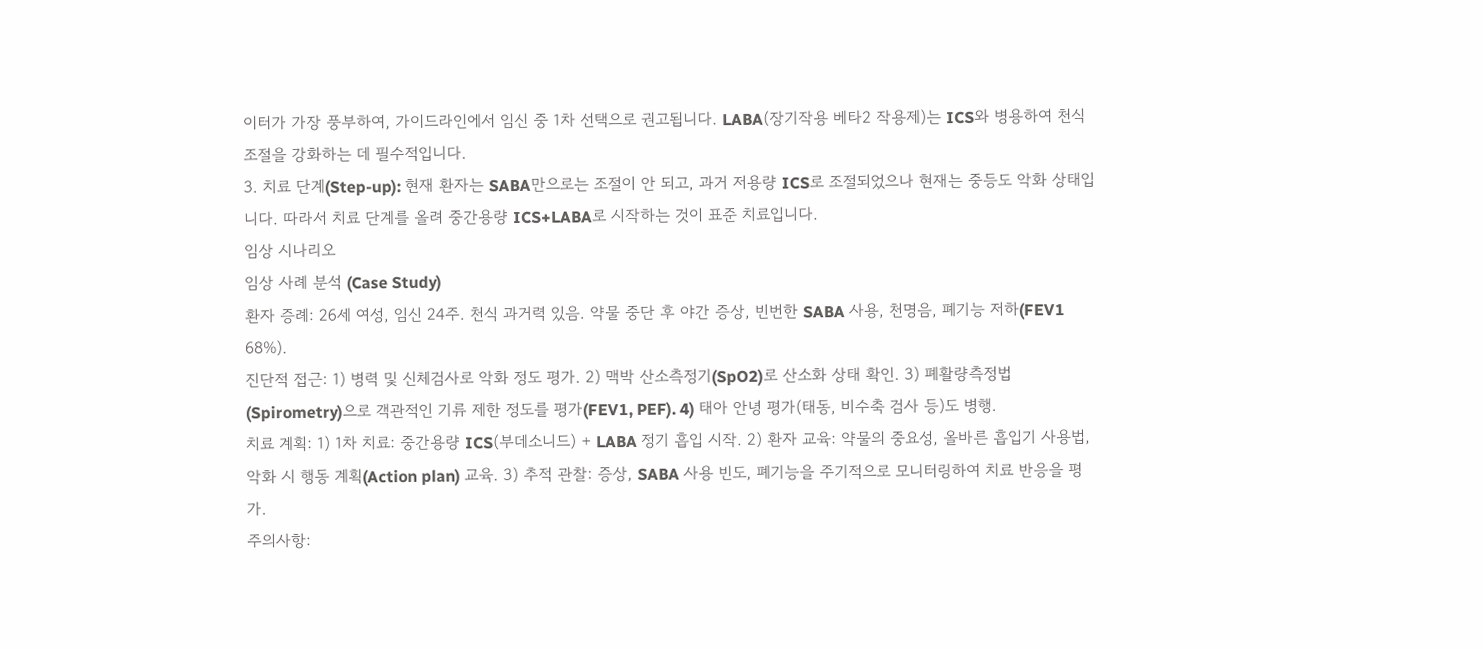이터가 가장 풍부하여, 가이드라인에서 임신 중 1차 선택으로 권고됩니다. LABA(장기작용 베타2 작용제)는 ICS와 병용하여 천식 조절을 강화하는 데 필수적입니다.
3. 치료 단계(Step-up): 현재 환자는 SABA만으로는 조절이 안 되고, 과거 저용량 ICS로 조절되었으나 현재는 중등도 악화 상태입니다. 따라서 치료 단계를 올려 중간용량 ICS+LABA로 시작하는 것이 표준 치료입니다.
임상 시나리오
임상 사례 분석 (Case Study)
환자 증례: 26세 여성, 임신 24주. 천식 과거력 있음. 약물 중단 후 야간 증상, 빈번한 SABA 사용, 천명음, 폐기능 저하(FEV1 68%).
진단적 접근: 1) 병력 및 신체검사로 악화 정도 평가. 2) 맥박 산소측정기(SpO2)로 산소화 상태 확인. 3) 폐활량측정법(Spirometry)으로 객관적인 기류 제한 정도를 평가(FEV1, PEF). 4) 태아 안녕 평가(태동, 비수축 검사 등)도 병행.
치료 계획: 1) 1차 치료: 중간용량 ICS(부데소니드) + LABA 정기 흡입 시작. 2) 환자 교육: 약물의 중요성, 올바른 흡입기 사용법, 악화 시 행동 계획(Action plan) 교육. 3) 추적 관찰: 증상, SABA 사용 빈도, 폐기능을 주기적으로 모니터링하여 치료 반응을 평가.
주의사항: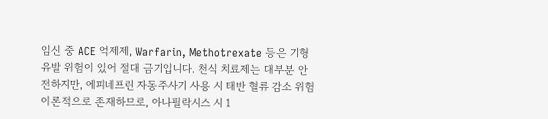임신 중 ACE 억제제, Warfarin, Methotrexate 등은 기형 유발 위험이 있어 절대 금기입니다. 천식 치료제는 대부분 안전하지만, 에피네프린 자동주사기 사용 시 태반 혈류 감소 위험 이론적으로 존재하므로, 아나필락시스 시 1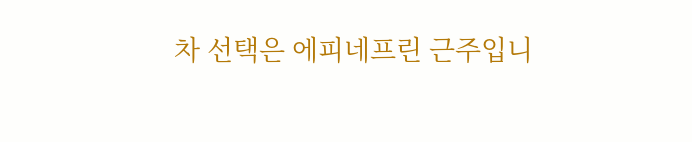차 선택은 에피네프린 근주입니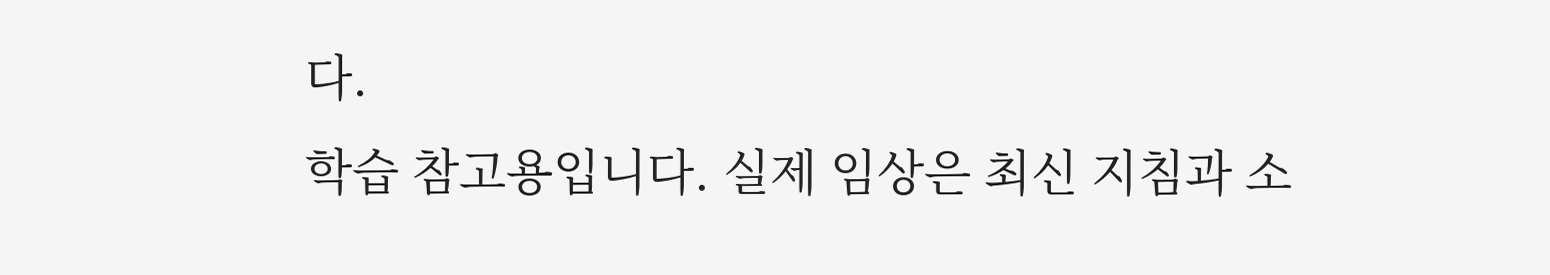다.
학습 참고용입니다. 실제 임상은 최신 지침과 소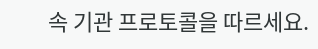속 기관 프로토콜을 따르세요.